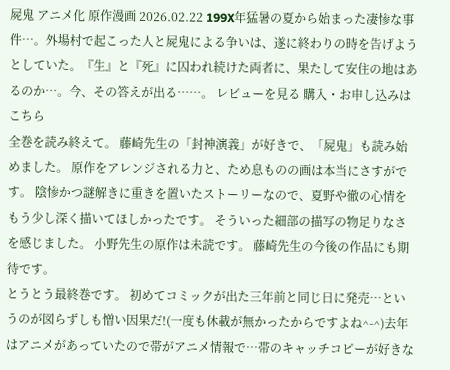屍鬼 アニメ化 原作漫画 2026.02.22 199X年猛暑の夏から始まった凄惨な事件…。外場村で起こった人と屍鬼による争いは、遂に終わりの時を告げようとしていた。『生』と『死』に囚われ続けた両者に、果たして安住の地はあるのか…。今、その答えが出る……。 レビューを見る 購入・お申し込みはこちら
全巻を読み終えて。 藤崎先生の「封神演義」が好きで、「屍鬼」も読み始めました。 原作をアレンジされる力と、ため息ものの画は本当にさすがです。 陰惨かつ謎解きに重きを置いたストーリーなので、夏野や徹の心情をもう少し深く描いてほしかったです。 そういった細部の描写の物足りなさを感じました。 小野先生の原作は未読です。 藤崎先生の今後の作品にも期待です。
とうとう最終巻です。 初めてコミックが出た三年前と同じ日に発売…というのが図らずしも憎い因果だ!(一度も休載が無かったからですよね^-^)去年はアニメがあっていたので帯がアニメ情報で…帯のキャッチコピーが好きな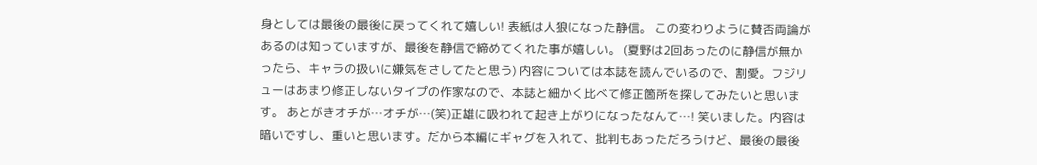身としては最後の最後に戻ってくれて嬉しい! 表紙は人狼になった静信。 この変わりように賛否両論があるのは知っていますが、最後を静信で締めてくれた事が嬉しい。 (夏野は2回あったのに静信が無かったら、キャラの扱いに嫌気をさしてたと思う) 内容については本誌を読んでいるので、割愛。フジリューはあまり修正しないタイプの作家なので、本誌と細かく比べて修正箇所を探してみたいと思います。 あとがきオチが…オチが…(笑)正雄に吸われて起き上がりになったなんて…! 笑いました。内容は暗いですし、重いと思います。だから本編にギャグを入れて、批判もあっただろうけど、最後の最後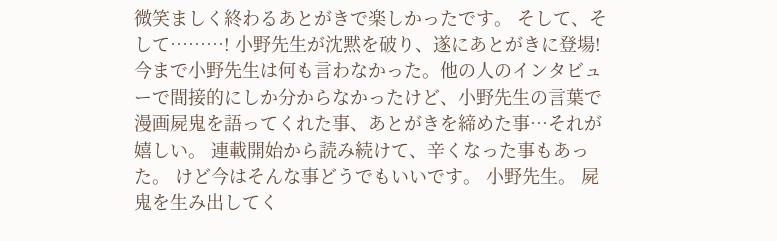微笑ましく終わるあとがきで楽しかったです。 そして、そして………! 小野先生が沈黙を破り、遂にあとがきに登場! 今まで小野先生は何も言わなかった。他の人のインタビューで間接的にしか分からなかったけど、小野先生の言葉で漫画屍鬼を語ってくれた事、あとがきを締めた事…それが嬉しい。 連載開始から読み続けて、辛くなった事もあった。 けど今はそんな事どうでもいいです。 小野先生。 屍鬼を生み出してく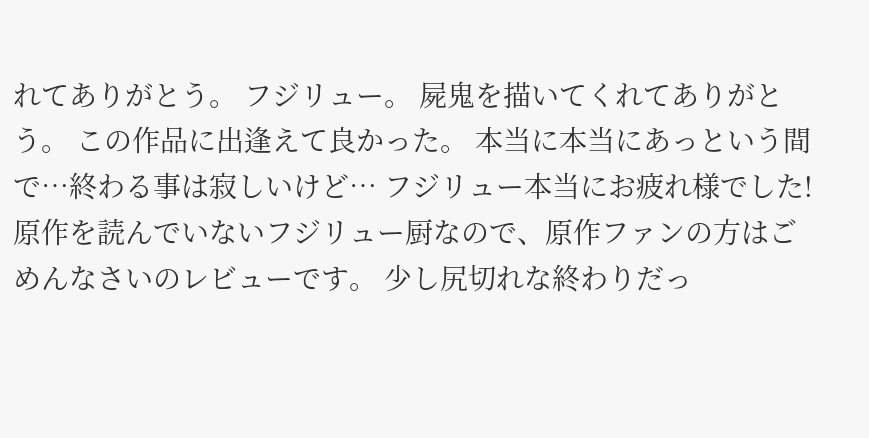れてありがとう。 フジリュー。 屍鬼を描いてくれてありがとう。 この作品に出逢えて良かった。 本当に本当にあっという間で…終わる事は寂しいけど… フジリュー本当にお疲れ様でした!
原作を読んでいないフジリュー厨なので、原作ファンの方はごめんなさいのレビューです。 少し尻切れな終わりだっ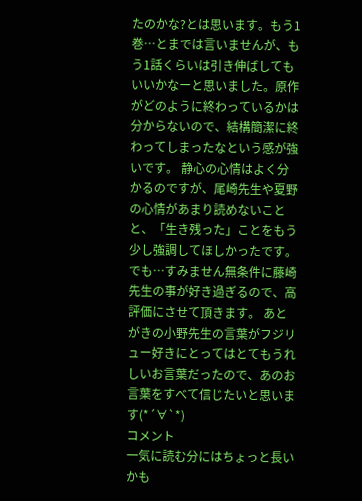たのかな?とは思います。もう1巻…とまでは言いませんが、もう1話くらいは引き伸ばしてもいいかなーと思いました。原作がどのように終わっているかは分からないので、結構簡潔に終わってしまったなという感が強いです。 静心の心情はよく分かるのですが、尾崎先生や夏野の心情があまり読めないことと、「生き残った」ことをもう少し強調してほしかったです。 でも…すみません無条件に藤崎先生の事が好き過ぎるので、高評価にさせて頂きます。 あとがきの小野先生の言葉がフジリュー好きにとってはとてもうれしいお言葉だったので、あのお言葉をすべて信じたいと思います(*´∀`*)
コメント
一気に読む分にはちょっと長いかも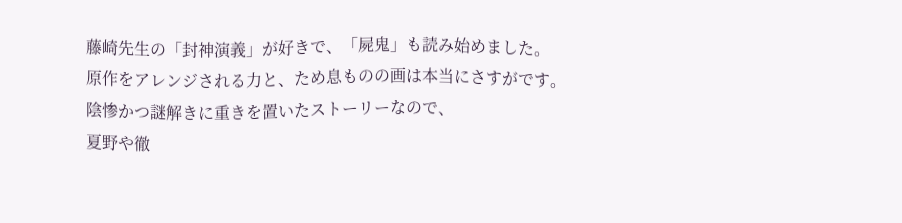藤崎先生の「封神演義」が好きで、「屍鬼」も読み始めました。
原作をアレンジされる力と、ため息ものの画は本当にさすがです。
陰惨かつ謎解きに重きを置いたストーリーなので、
夏野や徹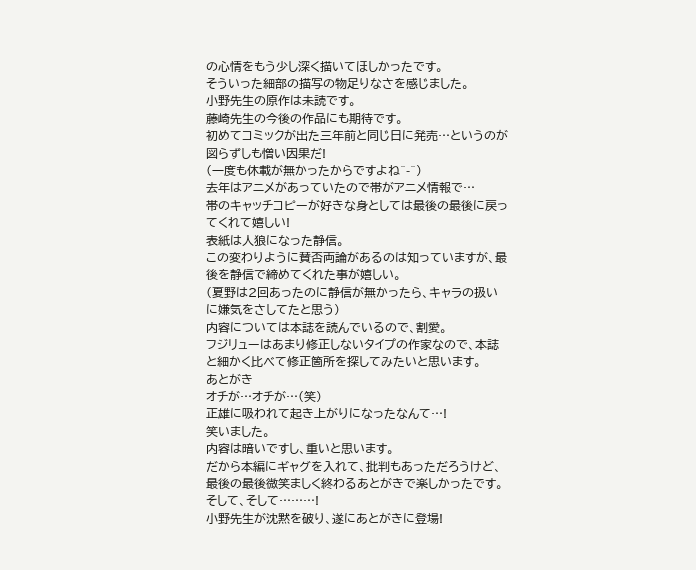の心情をもう少し深く描いてほしかったです。
そういった細部の描写の物足りなさを感じました。
小野先生の原作は未読です。
藤崎先生の今後の作品にも期待です。
初めてコミックが出た三年前と同じ日に発売…というのが図らずしも憎い因果だ!
(一度も休載が無かったからですよね^-^)
去年はアニメがあっていたので帯がアニメ情報で…
帯のキャッチコピーが好きな身としては最後の最後に戻ってくれて嬉しい!
表紙は人狼になった静信。
この変わりように賛否両論があるのは知っていますが、最後を静信で締めてくれた事が嬉しい。
(夏野は2回あったのに静信が無かったら、キャラの扱いに嫌気をさしてたと思う)
内容については本誌を読んでいるので、割愛。
フジリューはあまり修正しないタイプの作家なので、本誌と細かく比べて修正箇所を探してみたいと思います。
あとがき
オチが…オチが…(笑)
正雄に吸われて起き上がりになったなんて…!
笑いました。
内容は暗いですし、重いと思います。
だから本編にギャグを入れて、批判もあっただろうけど、最後の最後微笑ましく終わるあとがきで楽しかったです。
そして、そして………!
小野先生が沈黙を破り、遂にあとがきに登場!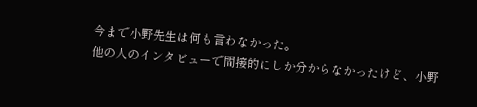今まで小野先生は何も言わなかった。
他の人のインタビューで間接的にしか分からなかったけど、小野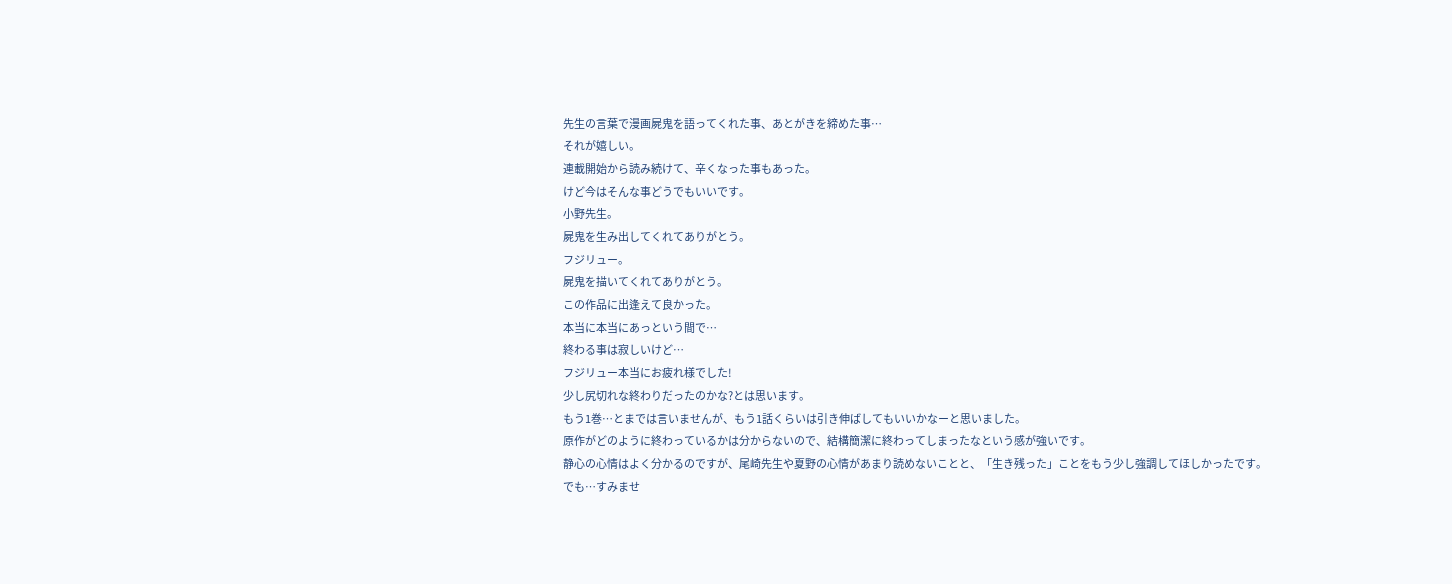先生の言葉で漫画屍鬼を語ってくれた事、あとがきを締めた事…
それが嬉しい。
連載開始から読み続けて、辛くなった事もあった。
けど今はそんな事どうでもいいです。
小野先生。
屍鬼を生み出してくれてありがとう。
フジリュー。
屍鬼を描いてくれてありがとう。
この作品に出逢えて良かった。
本当に本当にあっという間で…
終わる事は寂しいけど…
フジリュー本当にお疲れ様でした!
少し尻切れな終わりだったのかな?とは思います。
もう1巻…とまでは言いませんが、もう1話くらいは引き伸ばしてもいいかなーと思いました。
原作がどのように終わっているかは分からないので、結構簡潔に終わってしまったなという感が強いです。
静心の心情はよく分かるのですが、尾崎先生や夏野の心情があまり読めないことと、「生き残った」ことをもう少し強調してほしかったです。
でも…すみませ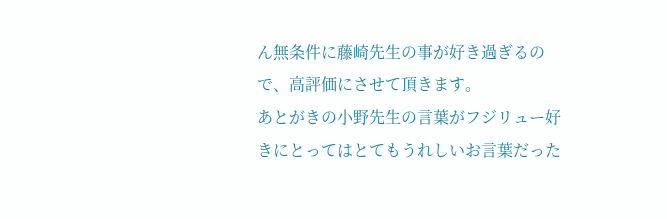ん無条件に藤崎先生の事が好き過ぎるので、高評価にさせて頂きます。
あとがきの小野先生の言葉がフジリュー好きにとってはとてもうれしいお言葉だった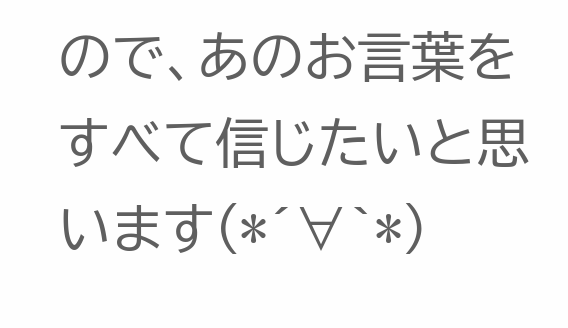ので、あのお言葉をすべて信じたいと思います(*´∀`*)